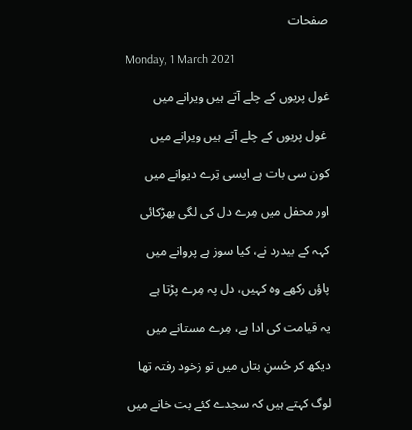صفحات

Monday, 1 March 2021

غول پریوں کے چلے آتے ہیں ویرانے میں

 غول پریوں کے چلے آتے ہیں ویرانے میں

کون سی بات ہے ایسی تِرے دیوانے میں

اور محفل میں مِرے دل کی لگی بھڑکائی

کہہ کے بیدرد نے، کیا سوز ہے پروانے میں

پاؤں رکھے وہ کہیں، دل پہ مِرے پڑتا ہے

یہ قیامت کی ادا ہے، مِرے مستانے میں

دیکھ کر حُسنِ بتاں میں تو زخود رفتہ تھا

لوگ کہتے ہیں کہ سجدے کئے بت خانے میں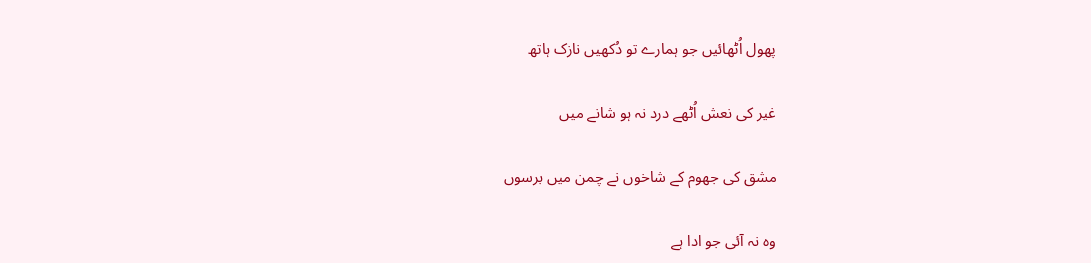پھول اُٹھائیں جو ہمارے تو دُکھیں نازک ہاتھ

غیر کی نعش اُٹھے درد نہ ہو شانے میں

مشق کی جھوم کے شاخوں نے چمن میں برسوں

وہ نہ آئی جو ادا ہے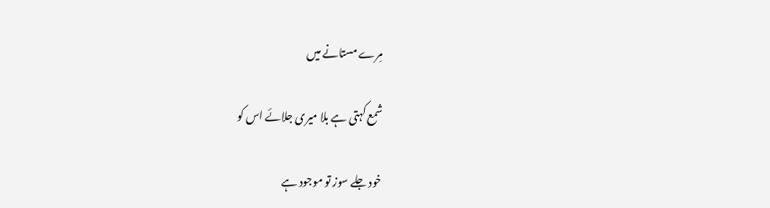مِرے مستانے میں

شمع کہتی ہے بلا میری جلائے اس کو

خود جلے سوز تو موجود ہے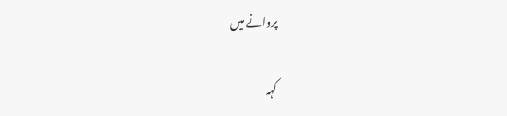پروانے میں

کہہ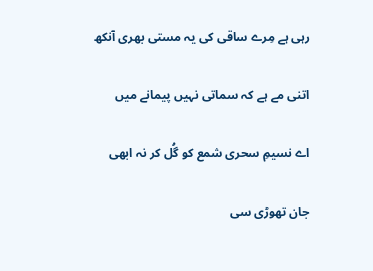رہی ہے مِرے ساقی کی یہ مستی بھری آنکھ

اتنی مے ہے کہ سماتی نہیں پیمانے میں

اے نسیمِ سحری شمع کو گُل کر نہ ابھی

جان تھوڑی سی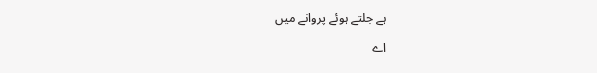ہے جلتے ہوئے پروانے میں

اے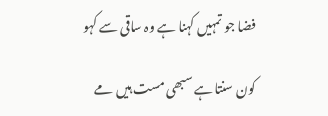فضا جو تمہیں کہنا ہے وہ ساقی سے کہو

کون سنتا ہے سبھی مست ہیں مے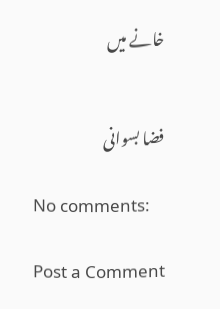خانے میں


فضا بسوانی

No comments:

Post a Comment